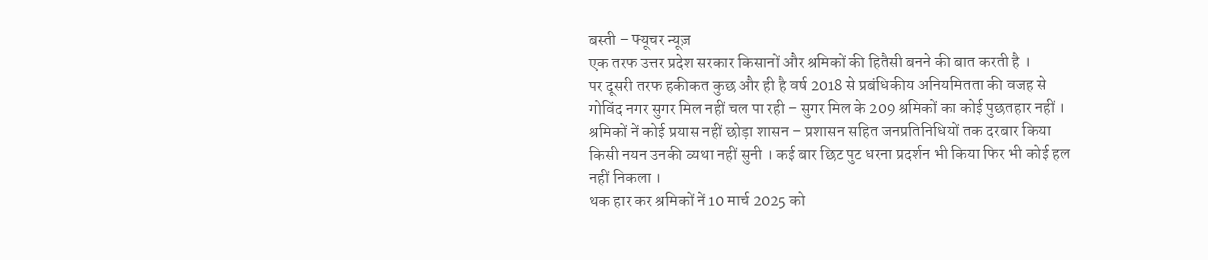बस्ती – फ्यूचर न्यूज़
एक तरफ उत्तर प्रदेश सरकार किसानों और श्रमिकों की हितैसी बनने की बात करती है ।
पर दूसरी तरफ हकीकत कुछ और ही है वर्ष 2018 से प्रबंधिकीय अनियमितता की वजह से गोविंद नगर सुगर मिल नहीं चल पा रही – सुगर मिल के 209 श्रमिकों का कोई पुछतहार नहीं ।
श्रमिकों नें कोई प्रयास नहीं छोड़ा शासन – प्रशासन सहित जनप्रतिनिधियों तक दरबार किया किसी नयन उनकी व्यथा नहीं सुनी । कई बार छिट पुट धरना प्रदर्शन भी किया फिर भी कोई हल नहीं निकला ।
थक हार कर श्रमिकों नें 10 मार्च 2025 को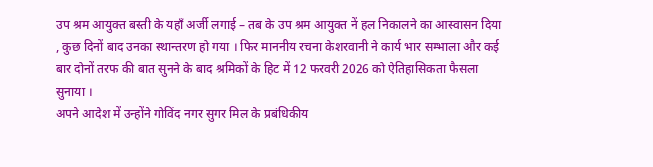उप श्रम आयुक्त बस्ती के यहाँ अर्जी लगाई – तब के उप श्रम आयुक्त नें हल निकालने का आस्वासन दिया , कुछ दिनों बाद उनका स्थान्तरण हो गया । फिर माननीय रचना केशरवानी ने कार्य भार सम्भाला और कई बार दोनों तरफ की बात सुनने के बाद श्रमिकों के हिट में 12 फरवरी 2026 को ऐतिहासिकता फैसला सुनाया ।
अपने आदेश में उन्होंने गोविंद नगर सुगर मिल के प्रबंधिकीय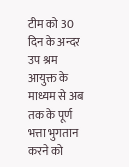टीम को 30 दिन के अन्दर उप श्रम आयुक्त के माध्यम से अब तक के पूर्ण भत्ता भुगतान करने को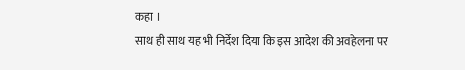कहा ।
साथ ही साथ यह भी निर्देश दिया कि इस आदेश की अवहेलना पर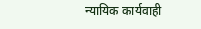न्यायिक कार्यवाही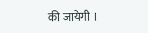की जायेगी ।